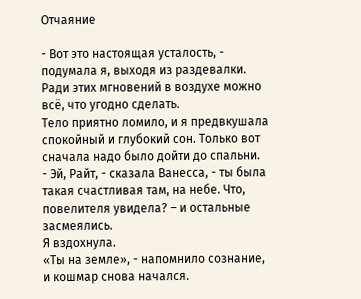Отчаяние

- Вот это настоящая усталость, - подумала я, выходя из раздевалки. Ради этих мгновений в воздухе можно всё, что угодно сделать.
Тело приятно ломило, и я предвкушала спокойный и глубокий сон. Только вот сначала надо было дойти до спальни.
- Эй, Райт, - сказала Ванесса, - ты была такая счастливая там, на небе. Что, повелителя увидела? – и остальные засмеялись.
Я вздохнула.
«Ты на земле», - напомнило сознание, и кошмар снова начался.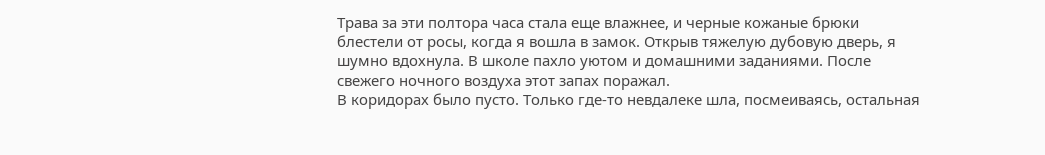Трава за эти полтора часа стала еще влажнее, и черные кожаные брюки блестели от росы, когда я вошла в замок. Открыв тяжелую дубовую дверь, я шумно вдохнула. В школе пахло уютом и домашними заданиями. После свежего ночного воздуха этот запах поражал.
В коридорах было пусто. Только где-то невдалеке шла, посмеиваясь, остальная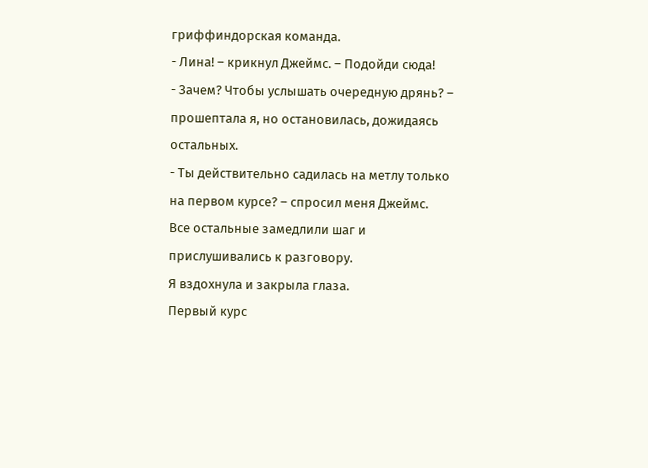гриффиндорская команда.
- Лина! – крикнул Джеймс. – Подойди сюда!
- Зачем? Чтобы услышать очередную дрянь? – прошептала я, но остановилась, дожидаясь остальных.
- Ты действительно садилась на метлу только на первом курсе? – спросил меня Джеймс.
Все остальные замедлили шаг и прислушивались к разговору.
Я вздохнула и закрыла глаза.
Первый курс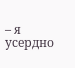– я усердно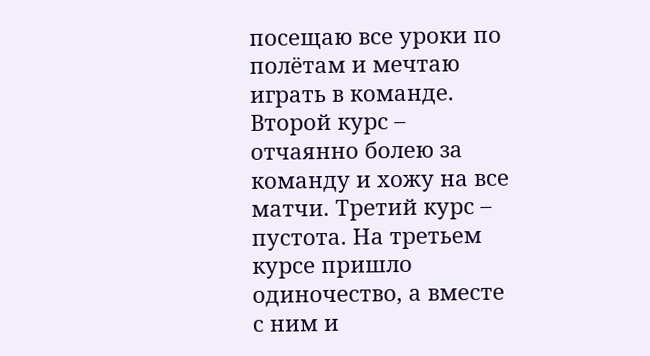посещаю все уроки по полётам и мечтаю играть в команде. Второй курс – отчаянно болею за команду и хожу на все матчи. Третий курс – пустота. На третьем курсе пришло одиночество, а вместе с ним и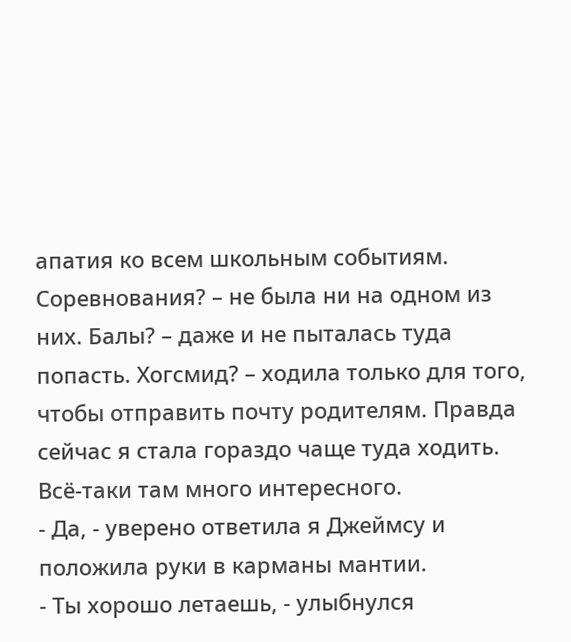апатия ко всем школьным событиям.
Соревнования? – не была ни на одном из них. Балы? – даже и не пыталась туда попасть. Хогсмид? – ходила только для того, чтобы отправить почту родителям. Правда сейчас я стала гораздо чаще туда ходить. Всё-таки там много интересного.
- Да, - уверено ответила я Джеймсу и положила руки в карманы мантии.
- Ты хорошо летаешь, - улыбнулся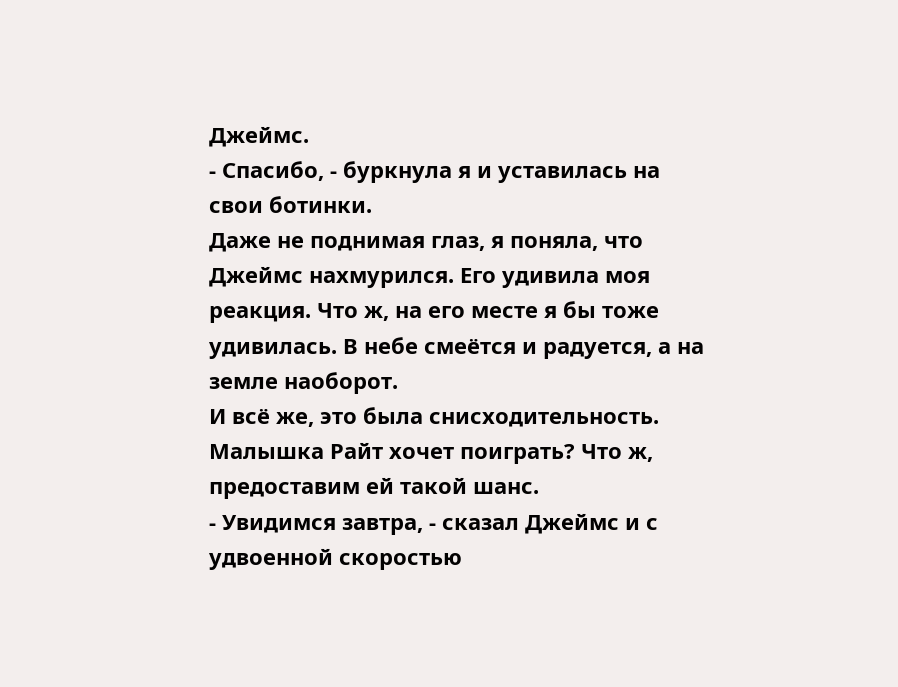Джеймс.
- Спасибо, - буркнула я и уставилась на свои ботинки.
Даже не поднимая глаз, я поняла, что Джеймс нахмурился. Его удивила моя реакция. Что ж, на его месте я бы тоже удивилась. В небе смеётся и радуется, а на земле наоборот.
И всё же, это была снисходительность. Малышка Райт хочет поиграть? Что ж, предоставим ей такой шанс.
- Увидимся завтра, - сказал Джеймс и с удвоенной скоростью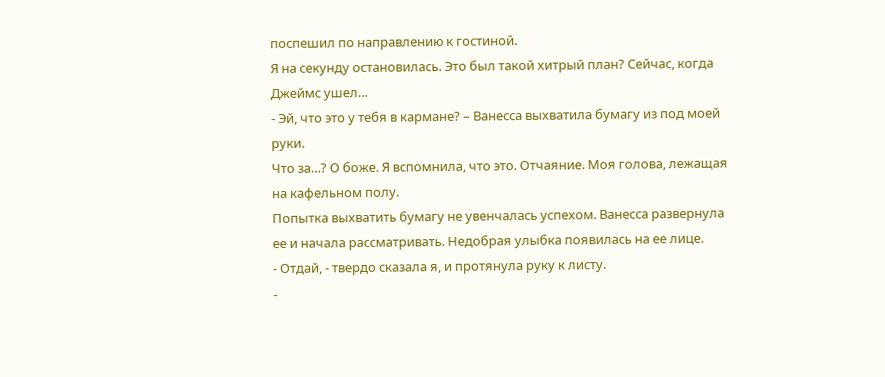поспешил по направлению к гостиной.
Я на секунду остановилась. Это был такой хитрый план? Сейчас, когда Джеймс ушел…
- Эй, что это у тебя в кармане? – Ванесса выхватила бумагу из под моей руки.
Что за…? О боже. Я вспомнила, что это. Отчаяние. Моя голова, лежащая на кафельном полу.
Попытка выхватить бумагу не увенчалась успехом. Ванесса развернула ее и начала рассматривать. Недобрая улыбка появилась на ее лице.
- Отдай, - твердо сказала я, и протянула руку к листу.
-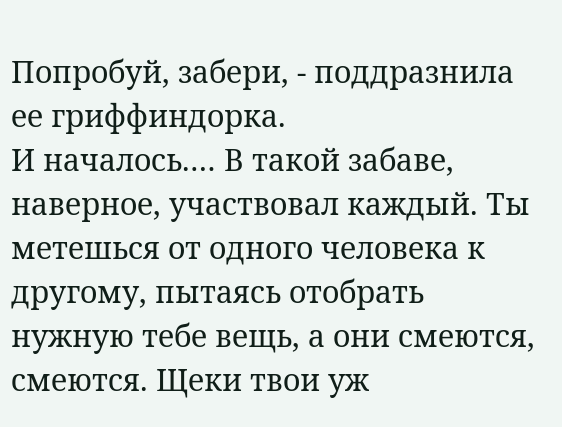Попробуй, забери, - поддразнила ее гриффиндорка.
И началось.… В такой забаве, наверное, участвовал каждый. Ты метешься от одного человека к другому, пытаясь отобрать нужную тебе вещь, а они смеются, смеются. Щеки твои уж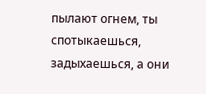пылают огнем, ты спотыкаешься, задыхаешься, а они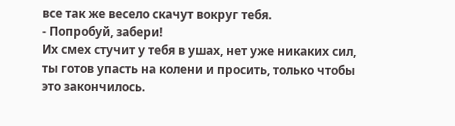все так же весело скачут вокруг тебя.
- Попробуй, забери!
Их смех стучит у тебя в ушах, нет уже никаких сил, ты готов упасть на колени и просить, только чтобы это закончилось.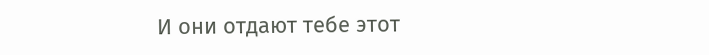И они отдают тебе этот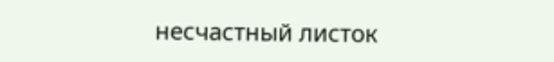несчастный листок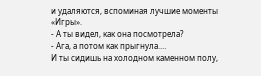и удаляются, вспоминая лучшие моменты «Игры».
- А ты видел, как она посмотрела?
- Ага, а потом как прыгнула.…
И ты сидишь на холодном каменном полу,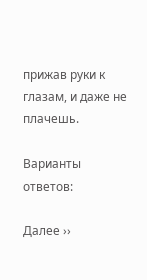прижав руки к глазам, и даже не плачешь.

Варианты ответов:

Далее ››